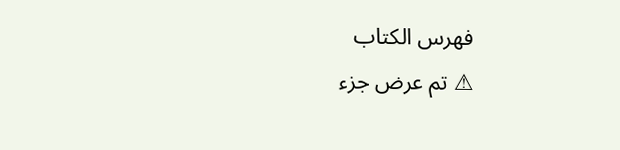فهرس الكتاب
⚠ تم عرض جزء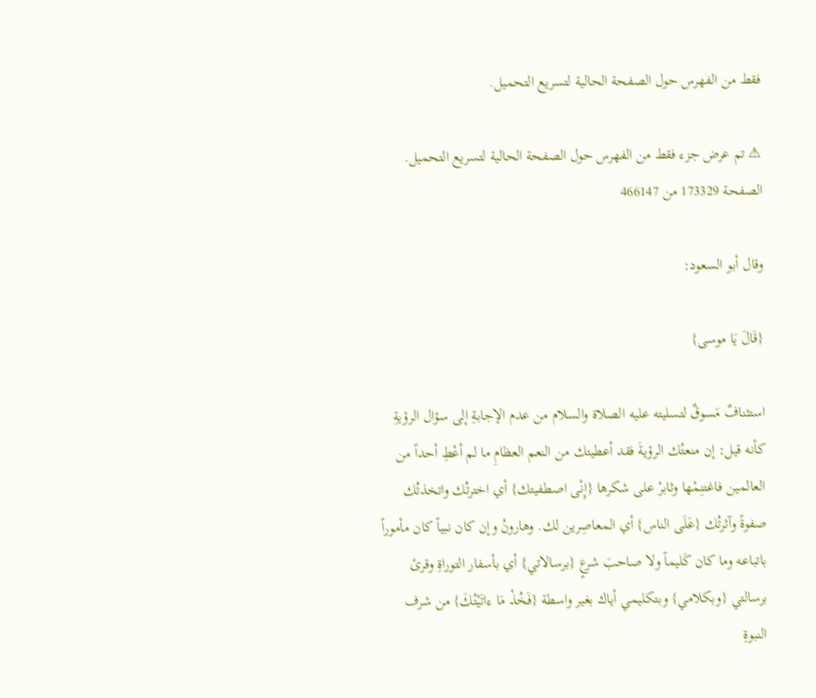فقط من الفهرس حول الصفحة الحالية لتسريع التحميل.

⚠ تم عرض جزء فقط من الفهرس حول الصفحة الحالية لتسريع التحميل.
الصفحة 173329 من 466147

وقال أبو السعود:

{قَالَ يَا موسى}

استئنافٌ مَسوقٌ لتسليته عليه الصلاة والسلام من عدم الإجابةِ إلى سؤال الرؤيةِ كأنه قيل: إن منعتُك الرؤيةَ فقد أعطيتك من النعم العظامِ ما لم أعْطِ أحداً من العالمين فاغتنِمْها وثابرْ على شكرها {إِنْى اصطفيتك} أي اخترتُك واتخذتُك صفوةً وآثرتُك {عَلَى الناس} أي المعاصِرين لك. وهارونُ وإن كان نبياً كان مأموراً باتباعه وما كان كَليماً ولا صاحبَ شرعٍ {برسالاتي} أي بأسفار التوراةِ وقرئ برسالتي {وبكلامي} وبتكليمي أياك بغير واسطة {فَخُذْ مَا ءاتَيْتُكَ} من شرف النبوةِ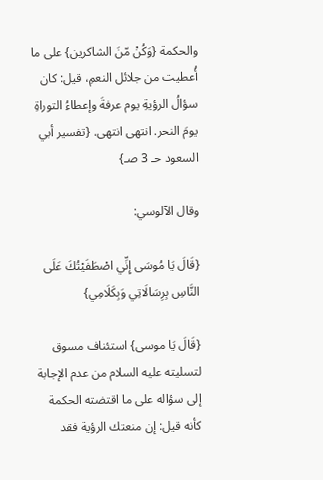والحكمة {وَكُنْ مّنَ الشاكرين} على ما أُعطيت من جلائل النعمِ، قيل: كان سؤالُ الرؤيةِ يوم عرفةَ وإعطاءُ التوراةِ يومَ النحر. انتهى انتهى. {تفسير أبي السعود حـ 3 صـ}

وقال الآلوسي:

{قَالَ يَا مُوسَى إِنِّي اصْطَفَيْتُكَ عَلَى النَّاسِ بِرِسَالَاتِي وَبِكَلَامِي}

{قَالَ يَا موسى} استئناف مسوق لتسليته عليه السلام من عدم الإجابة إلى سؤاله على ما اقتضته الحكمة كأنه قيل: إن منعتك الرؤية فقد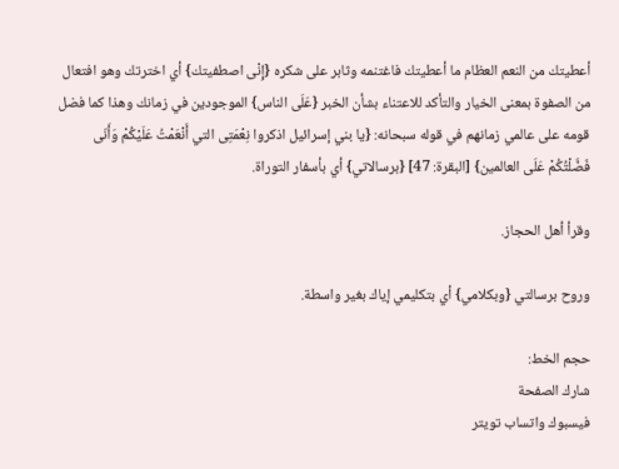أعطيتك من النعم العظام ما أعطيتك فاغتنمه وثابر على شكره {إِنْى اصطفيتك} أي اخترتك وهو افتعال من الصفوة بمعنى الخيار والتأكد للاعتناء بشأن الخبر {عَلَى الناس} الموجودين في زمانك وهذا كما فضل قومه على عالمي زمانهم في قوله سبحانه: {يا بني إسرائيل اذكروا نِعْمَتِى التي أَنْعَمْتُ عَلَيْكُمْ وَأَنّى فَضَّلْتُكُمْ عَلَى العالمين} [البقرة: 47] {برسالاتي} أي بأسفار التوراة.

وقرأ أهل الحجاز.

وروح برسالتي {وبكلامي} أي بتكليمي إياك بغير واسطة.

حجم الخط:
شارك الصفحة
فيسبوك واتساب تويتر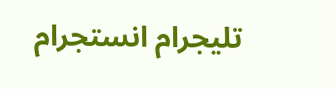تليجرام انستجرام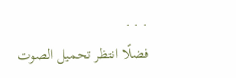. . .
فضلًا انتظر تحميل الصوت